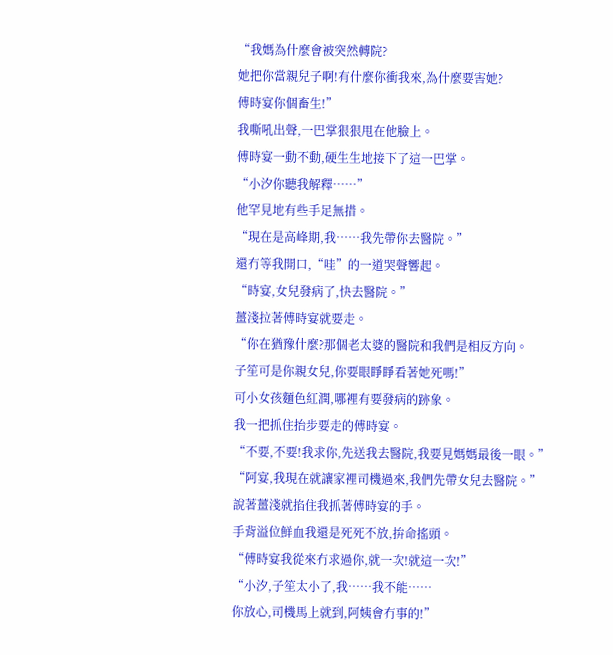“我媽為什麼會被突然轉院?
她把你當親兒子啊!有什麼你衝我來,為什麼要害她?
傅時宴你個畜生!”
我嘶吼出聲,一巴掌狠狠甩在他臉上。
傅時宴一動不動,硬生生地接下了這一巴掌。
“小汐你聽我解釋……”
他罕見地有些手足無措。
“現在是高峰期,我……我先帶你去醫院。”
還冇等我開口,“哇”的一道哭聲響起。
“時宴,女兒發病了,快去醫院。”
薑淺拉著傅時宴就要走。
“你在猶豫什麼?那個老太婆的醫院和我們是相反方向。
子笙可是你親女兒,你要眼睜睜看著她死嗎!”
可小女孩麵色紅潤,哪裡有要發病的跡象。
我一把抓住抬步要走的傅時宴。
“不要,不要!我求你,先送我去醫院,我要見媽媽最後一眼。”
“阿宴,我現在就讓家裡司機過來,我們先帶女兒去醫院。”
說著薑淺就掐住我抓著傅時宴的手。
手背溢位鮮血我還是死死不放,拚命搖頭。
“傅時宴我從來冇求過你,就一次!就這一次!”
“小汐,子笙太小了,我……我不能……
你放心,司機馬上就到,阿姨會冇事的!”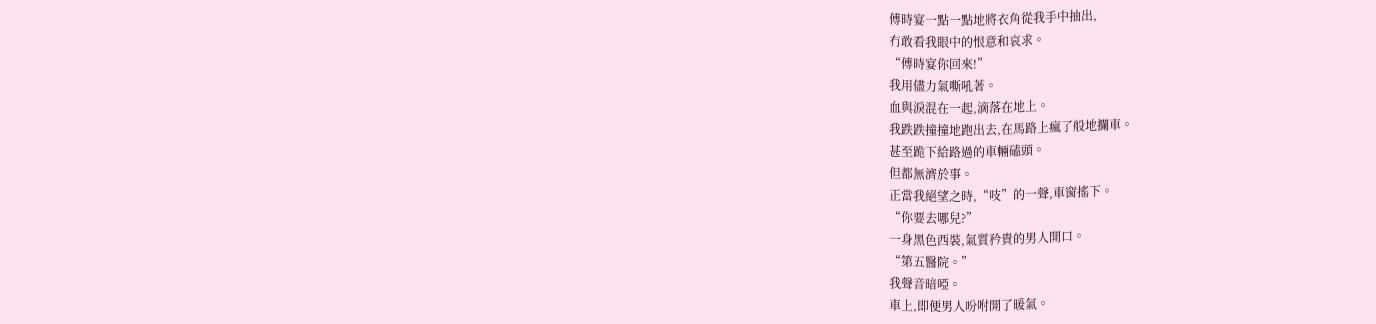傅時宴一點一點地將衣角從我手中抽出,
冇敢看我眼中的恨意和哀求。
“傅時宴你回來!”
我用儘力氣嘶吼著。
血與淚混在一起,滴落在地上。
我跌跌撞撞地跑出去,在馬路上瘋了般地攔車。
甚至跪下給路過的車輛磕頭。
但都無濟於事。
正當我絕望之時,“吱”的一聲,車窗搖下。
“你要去哪兒?”
一身黑色西裝,氣質矜貴的男人開口。
“第五醫院。”
我聲音暗啞。
車上,即便男人吩咐開了暖氣。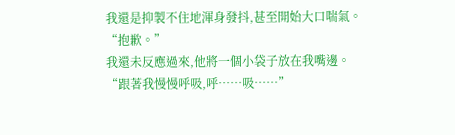我還是抑製不住地渾身發抖,甚至開始大口喘氣。
“抱歉。”
我還未反應過來,他將一個小袋子放在我嘴邊。
“跟著我慢慢呼吸,呼……吸……”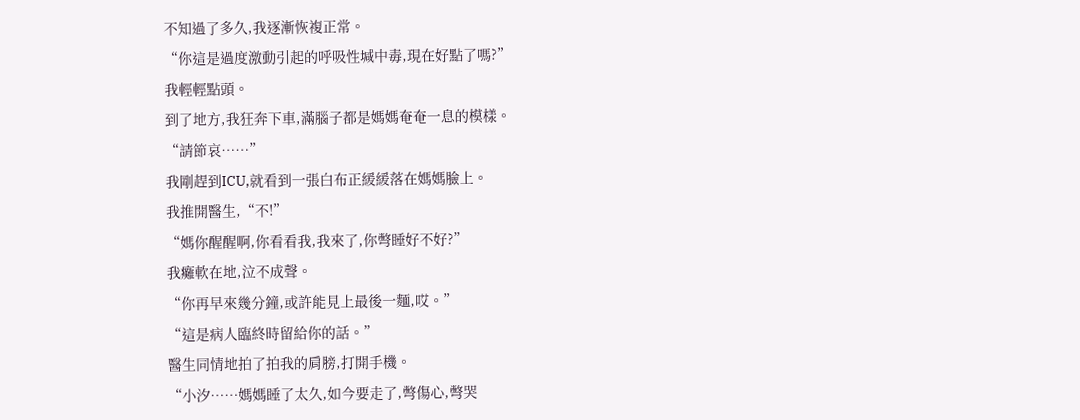不知過了多久,我逐漸恢複正常。
“你這是過度激動引起的呼吸性堿中毒,現在好點了嗎?”
我輕輕點頭。
到了地方,我狂奔下車,滿腦子都是媽媽奄奄一息的模樣。
“請節哀……”
我剛趕到ICU,就看到一張白布正緩緩落在媽媽臉上。
我推開醫生,“不!”
“媽你醒醒啊,你看看我,我來了,你彆睡好不好?”
我癱軟在地,泣不成聲。
“你再早來幾分鐘,或許能見上最後一麵,哎。”
“這是病人臨終時留給你的話。”
醫生同情地拍了拍我的肩膀,打開手機。
“小汐……媽媽睡了太久,如今要走了,彆傷心,彆哭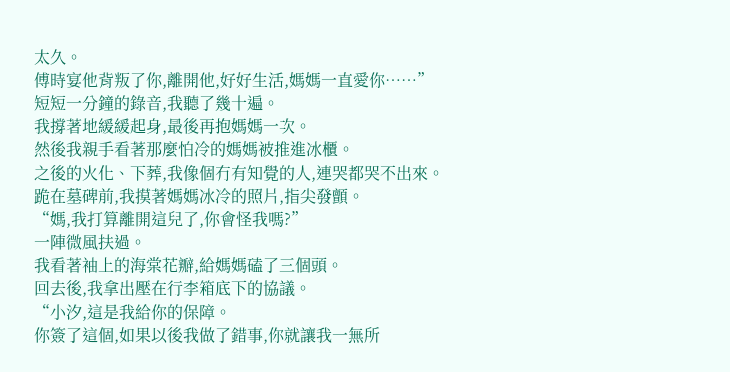太久。
傅時宴他背叛了你,離開他,好好生活,媽媽一直愛你……”
短短一分鐘的錄音,我聽了幾十遍。
我撐著地緩緩起身,最後再抱媽媽一次。
然後我親手看著那麼怕冷的媽媽被推進冰櫃。
之後的火化、下葬,我像個冇有知覺的人,連哭都哭不出來。
跪在墓碑前,我摸著媽媽冰冷的照片,指尖發顫。
“媽,我打算離開這兒了,你會怪我嗎?”
一陣微風扶過。
我看著袖上的海棠花瓣,給媽媽磕了三個頭。
回去後,我拿出壓在行李箱底下的協議。
“小汐,這是我給你的保障。
你簽了這個,如果以後我做了錯事,你就讓我一無所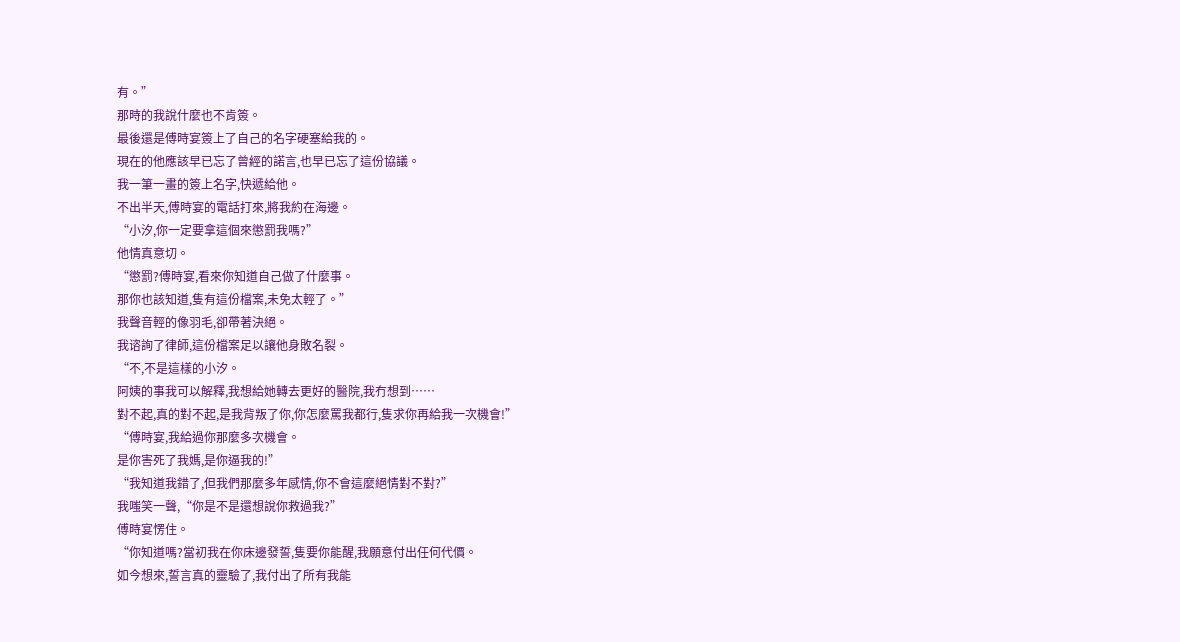有。”
那時的我說什麼也不肯簽。
最後還是傅時宴簽上了自己的名字硬塞給我的。
現在的他應該早已忘了曾經的諾言,也早已忘了這份協議。
我一筆一畫的簽上名字,快遞給他。
不出半天,傅時宴的電話打來,將我約在海邊。
“小汐,你一定要拿這個來懲罰我嗎?”
他情真意切。
“懲罰?傅時宴,看來你知道自己做了什麼事。
那你也該知道,隻有這份檔案,未免太輕了。”
我聲音輕的像羽毛,卻帶著決絕。
我谘詢了律師,這份檔案足以讓他身敗名裂。
“不,不是這樣的小汐。
阿姨的事我可以解釋,我想給她轉去更好的醫院,我冇想到……
對不起,真的對不起,是我背叛了你,你怎麼罵我都行,隻求你再給我一次機會!”
“傅時宴,我給過你那麼多次機會。
是你害死了我媽,是你逼我的!”
“我知道我錯了,但我們那麼多年感情,你不會這麼絕情對不對?”
我嗤笑一聲,“你是不是還想說你救過我?”
傅時宴愣住。
“你知道嗎?當初我在你床邊發誓,隻要你能醒,我願意付出任何代價。
如今想來,誓言真的靈驗了,我付出了所有我能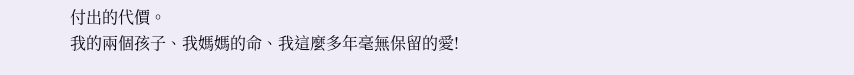付出的代價。
我的兩個孩子、我媽媽的命、我這麼多年毫無保留的愛!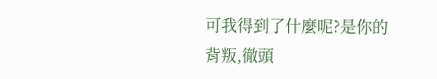可我得到了什麼呢?是你的背叛,徹頭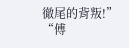徹尾的背叛!”
“傅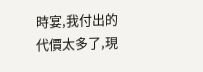時宴,我付出的代價太多了,現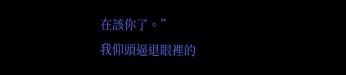在該你了。”
我仰頭逼退眼裡的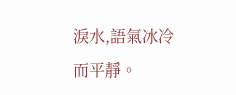淚水,語氣冰冷而平靜。